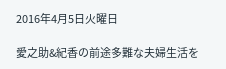2016年4月5日火曜日

愛之助&紀香の前途多難な夫婦生活を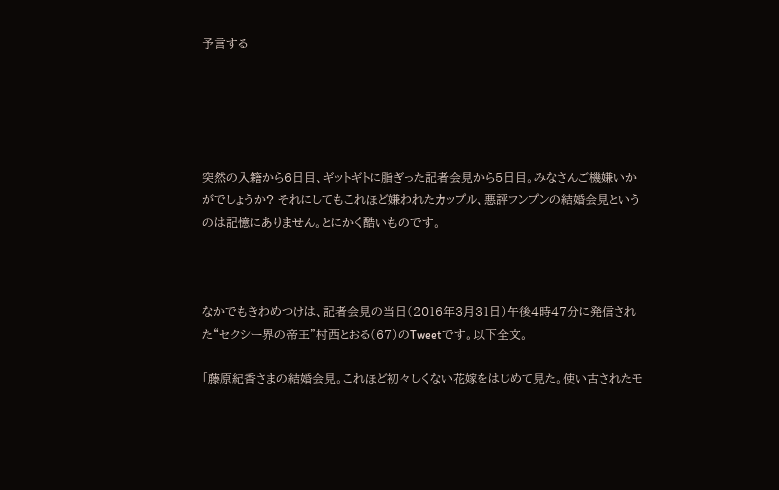予言する





突然の入籍から6日目、ギットギトに脂ぎった記者会見から5日目。みなさんご機嫌いかがでしょうか? それにしてもこれほど嫌われたカップル、悪評フンプンの結婚会見というのは記憶にありません。とにかく酷いものです。



なかでもきわめつけは、記者会見の当日(2016年3月31日)午後4時47分に発信された“セクシー界の帝王”村西とおる(67)のTweetです。以下全文。

「藤原紀香さまの結婚会見。これほど初々しくない花嫁をはじめて見た。使い古されたモ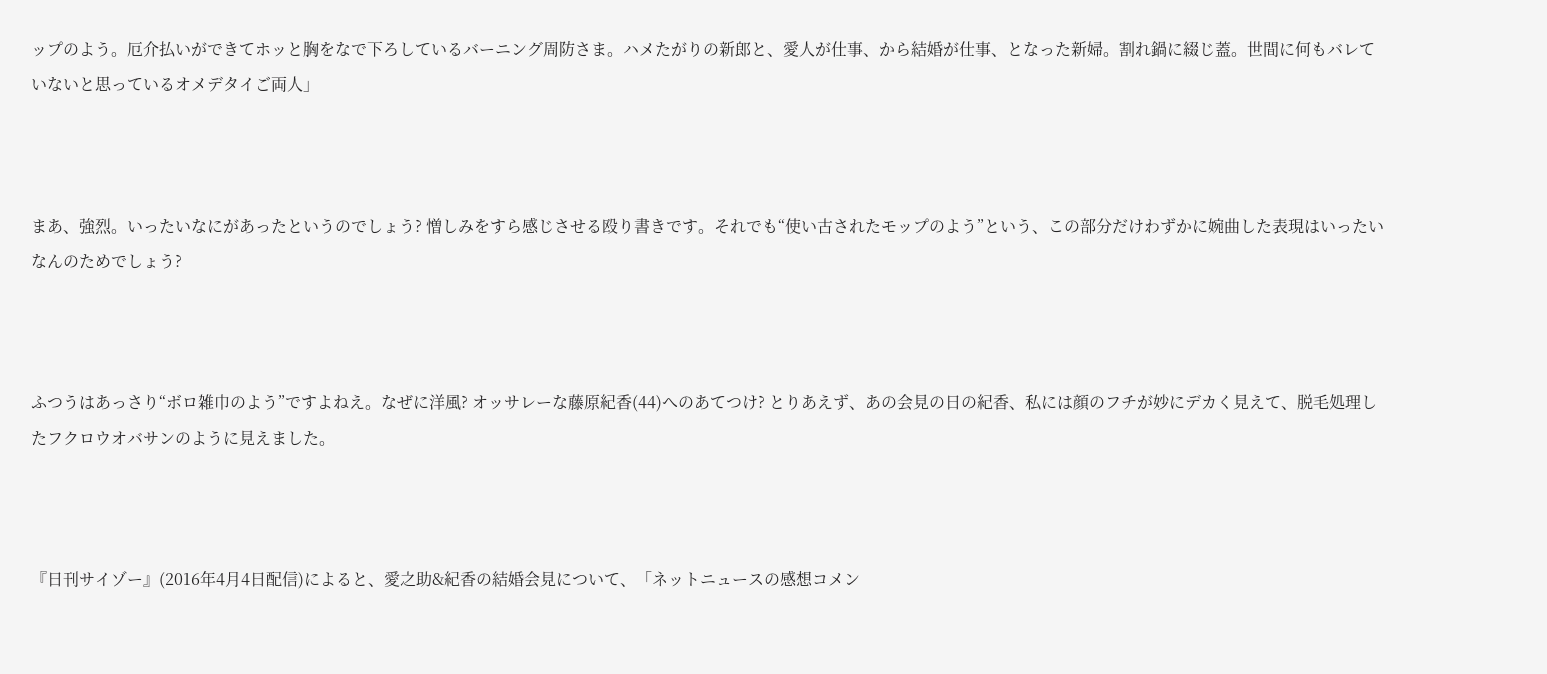ップのよう。厄介払いができてホッと胸をなで下ろしているバーニング周防さま。ハメたがりの新郎と、愛人が仕事、から結婚が仕事、となった新婦。割れ鍋に綴じ蓋。世間に何もバレていないと思っているオメデタイご両人」



まあ、強烈。いったいなにがあったというのでしょう? 憎しみをすら感じさせる殴り書きです。それでも“使い古されたモップのよう”という、この部分だけわずかに婉曲した表現はいったいなんのためでしょう?



ふつうはあっさり“ボロ雑巾のよう”ですよねえ。なぜに洋風? オッサレーな藤原紀香(44)へのあてつけ? とりあえず、あの会見の日の紀香、私には顔のフチが妙にデカく見えて、脱毛処理したフクロウオバサンのように見えました。



『日刊サイゾー』(2016年4月4日配信)によると、愛之助&紀香の結婚会見について、「ネットニュースの感想コメン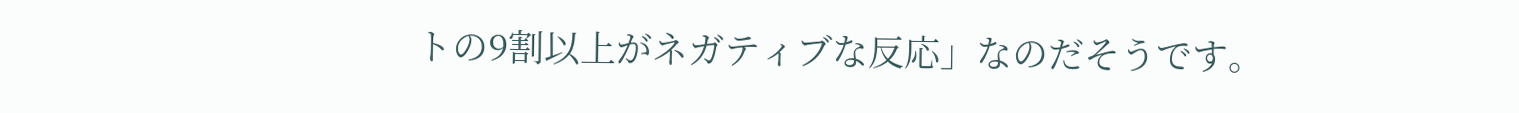トの9割以上がネガティブな反応」なのだそうです。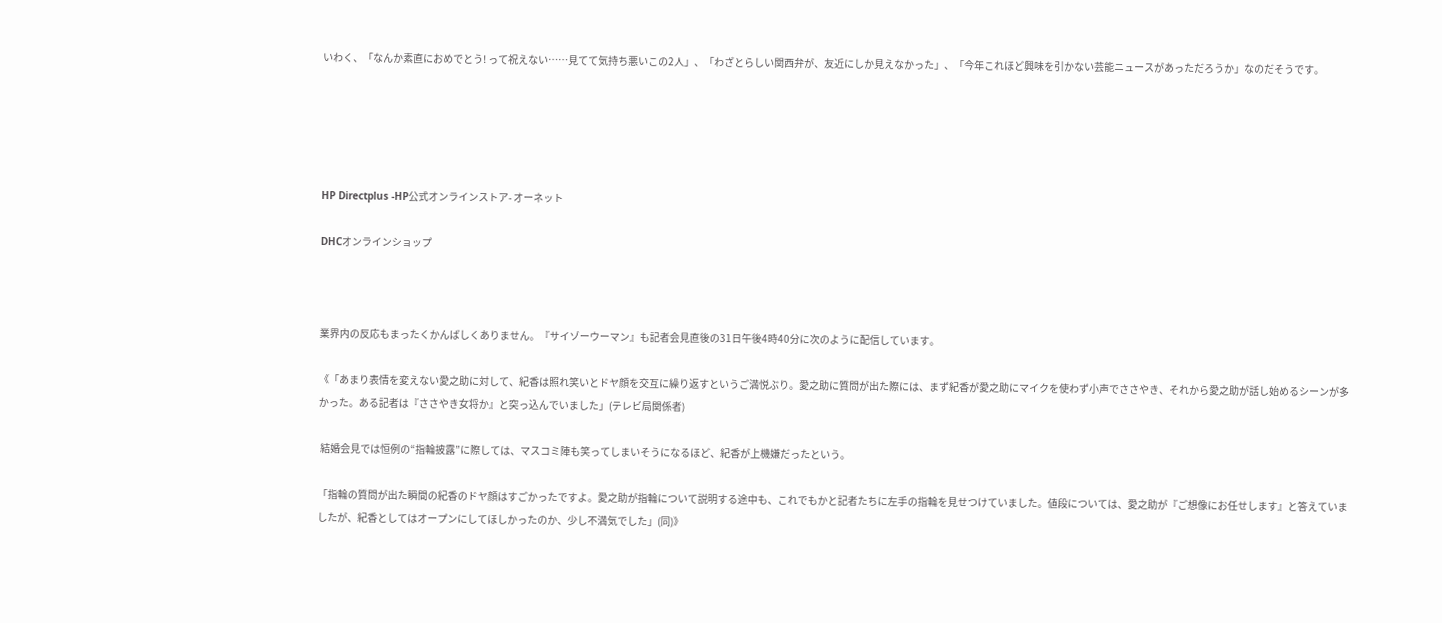いわく、「なんか素直におめでとう! って祝えない……見てて気持ち悪いこの2人」、「わざとらしい関西弁が、友近にしか見えなかった」、「今年これほど興味を引かない芸能ニュースがあっただろうか」なのだそうです。





HP Directplus -HP公式オンラインストア- オーネット

DHCオンラインショップ



業界内の反応もまったくかんばしくありません。『サイゾーウーマン』も記者会見直後の31日午後4時40分に次のように配信しています。

《「あまり表情を変えない愛之助に対して、紀香は照れ笑いとドヤ顔を交互に繰り返すというご満悦ぶり。愛之助に質問が出た際には、まず紀香が愛之助にマイクを使わず小声でささやき、それから愛之助が話し始めるシーンが多かった。ある記者は『ささやき女将か』と突っ込んでいました」(テレビ局関係者)

 結婚会見では恒例の“指輪披露”に際しては、マスコミ陣も笑ってしまいそうになるほど、紀香が上機嫌だったという。

「指輪の質問が出た瞬間の紀香のドヤ顔はすごかったですよ。愛之助が指輪について説明する途中も、これでもかと記者たちに左手の指輪を見せつけていました。値段については、愛之助が『ご想像にお任せします』と答えていましたが、紀香としてはオープンにしてほしかったのか、少し不満気でした」(同)》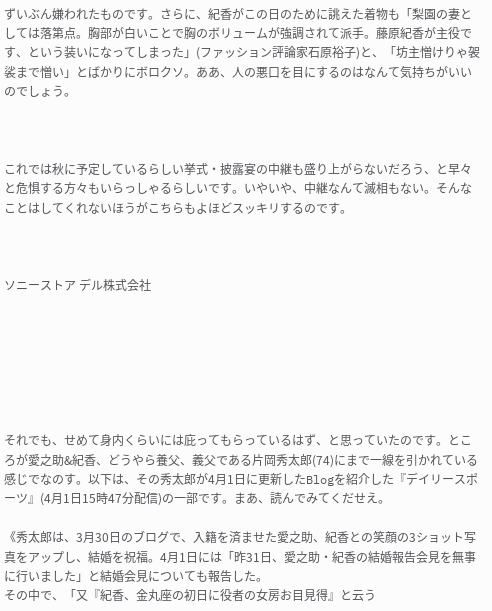ずいぶん嫌われたものです。さらに、紀香がこの日のために誂えた着物も「梨園の妻としては落第点。胸部が白いことで胸のボリュームが強調されて派手。藤原紀香が主役です、という装いになってしまった」(ファッション評論家石原裕子)と、「坊主憎けりゃ袈裟まで憎い」とばかりにボロクソ。ああ、人の悪口を目にするのはなんて気持ちがいいのでしょう。



これでは秋に予定しているらしい挙式・披露宴の中継も盛り上がらないだろう、と早々と危惧する方々もいらっしゃるらしいです。いやいや、中継なんて滅相もない。そんなことはしてくれないほうがこちらもよほどスッキリするのです。



ソニーストア デル株式会社







それでも、せめて身内くらいには庇ってもらっているはず、と思っていたのです。ところが愛之助&紀香、どうやら養父、義父である片岡秀太郎(74)にまで一線を引かれている感じでなのす。以下は、その秀太郎が4月1日に更新したBlogを紹介した『デイリースポーツ』(4月1日15時47分配信)の一部です。まあ、読んでみてくだせえ。

《秀太郎は、3月30日のブログで、入籍を済ませた愛之助、紀香との笑顔の3ショット写真をアップし、結婚を祝福。4月1日には「昨31日、愛之助・紀香の結婚報告会見を無事に行いました」と結婚会見についても報告した。
その中で、「又『紀香、金丸座の初日に役者の女房お目見得』と云う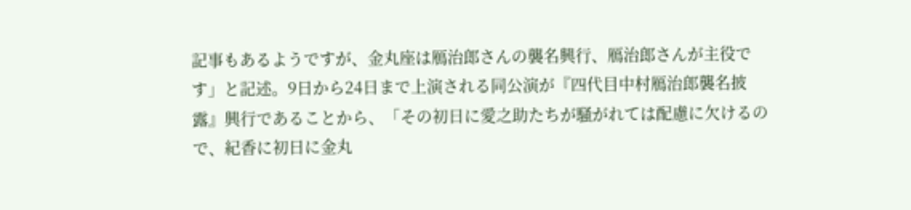記事もあるようですが、金丸座は鴈治郎さんの襲名興行、鴈治郎さんが主役です」と記述。9日から24日まで上演される同公演が『四代目中村鴈治郎襲名披露』興行であることから、「その初日に愛之助たちが騒がれては配慮に欠けるので、紀香に初日に金丸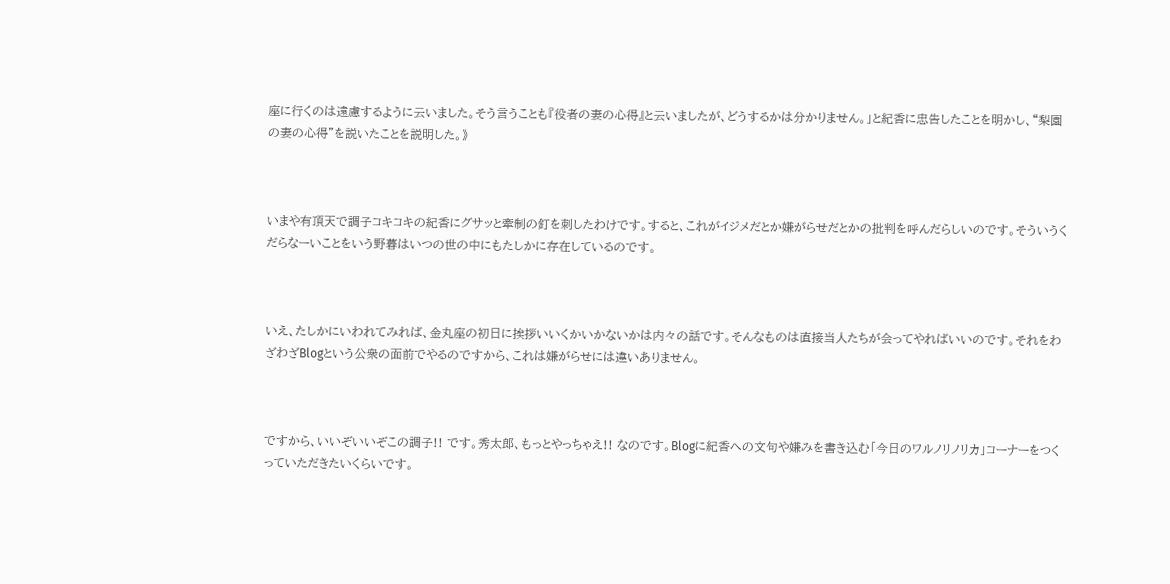座に行くのは遠慮するように云いました。そう言うことも『役者の妻の心得』と云いましたが、どうするかは分かりません。」と紀香に忠告したことを明かし、“梨園の妻の心得”を説いたことを説明した。》



いまや有頂天で調子コキコキの紀香にグサッと牽制の釘を刺したわけです。すると、これがイジメだとか嫌がらせだとかの批判を呼んだらしいのです。そういうくだらなーいことをいう野暮はいつの世の中にもたしかに存在しているのです。



いえ、たしかにいわれてみれば、金丸座の初日に挨拶いいくかいかないかは内々の話です。そんなものは直接当人たちが会ってやればいいのです。それをわざわざBlogという公衆の面前でやるのですから、これは嫌がらせには違いありません。



ですから、いいぞいいぞこの調子!! です。秀太郎、もっとやっちゃえ!! なのです。Blogに紀香への文句や嫌みを書き込む「今日のワルノリノリカ」コーナーをつくっていただきたいくらいです。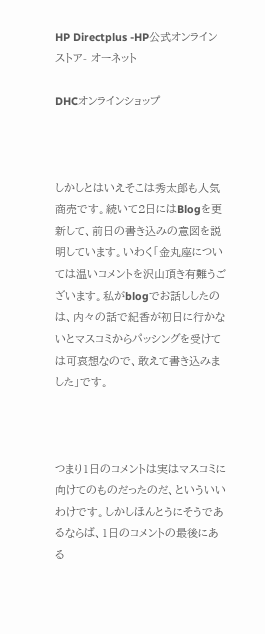HP Directplus -HP公式オンラインストア- オーネット

DHCオンラインショップ



しかしとはいえそこは秀太郎も人気商売です。続いて2日にはBlogを更新して、前日の書き込みの意図を説明しています。いわく「金丸座については温いコメントを沢山頂き有難うございます。私がblogでお話ししたのは、内々の話で紀香が初日に行かないとマスコミからパッシングを受けては可哀想なので、敢えて書き込みました」です。



つまり1日のコメントは実はマスコミに向けてのものだったのだ、といういいわけです。しかしほんとうにそうであるならば、1日のコメントの最後にある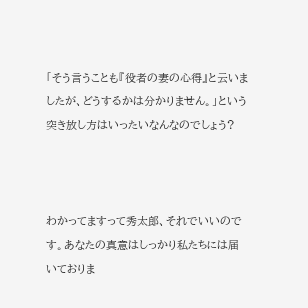「そう言うことも『役者の妻の心得』と云いましたが、どうするかは分かりません。」という突き放し方はいったいなんなのでしょう?



わかってますって秀太郎、それでいいのです。あなたの真意はしっかり私たちには届いておりま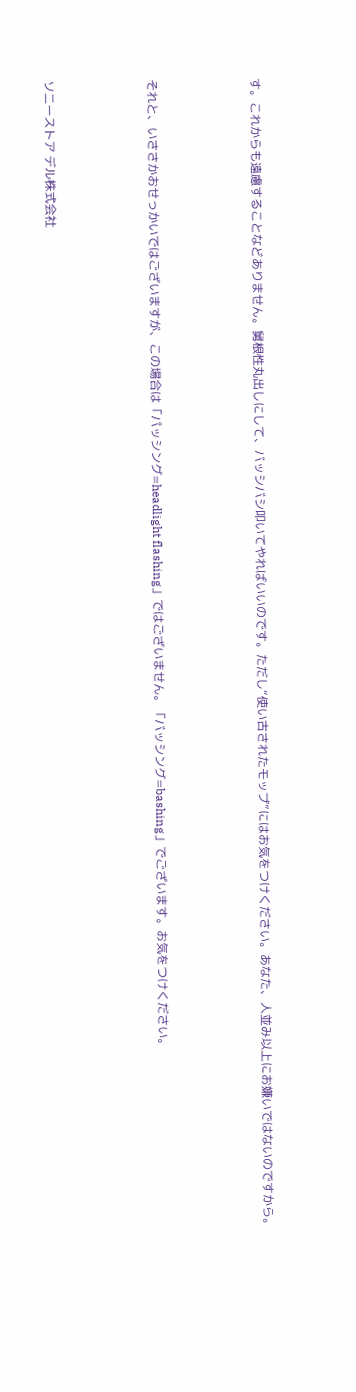す。これからも遠慮することなどありません。舅根性丸出しにして、バッシバシ叩いてやればいいのです。ただし“使い古されたモップ”にはお気をつけください。あなた、人並み以上にお嫌いではないのですから。



それと、いささかおせっかいではございますが、この場合は「パッシング=headlight flashing」ではございません。「バッシング=bashing」でございます。お気をつけください。



ソニーストア デル株式会社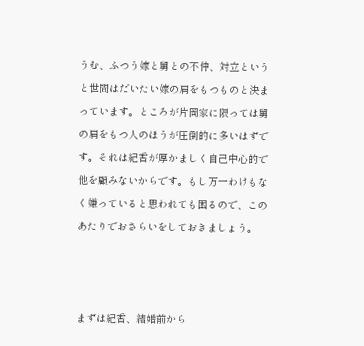うむ、ふつう嫁と舅との不仲、対立というと世間はだいたい嫁の肩をもつものと決まっています。ところが片岡家に限っては舅の肩をもつ人のほうが圧倒的に多いはずです。それは紀香が厚かましく自己中心的で他を顧みないからです。もし万一わけもなく嫌っていると思われても困るので、このあたりでおさらいをしておきましょう。



まずは紀香、結婚前から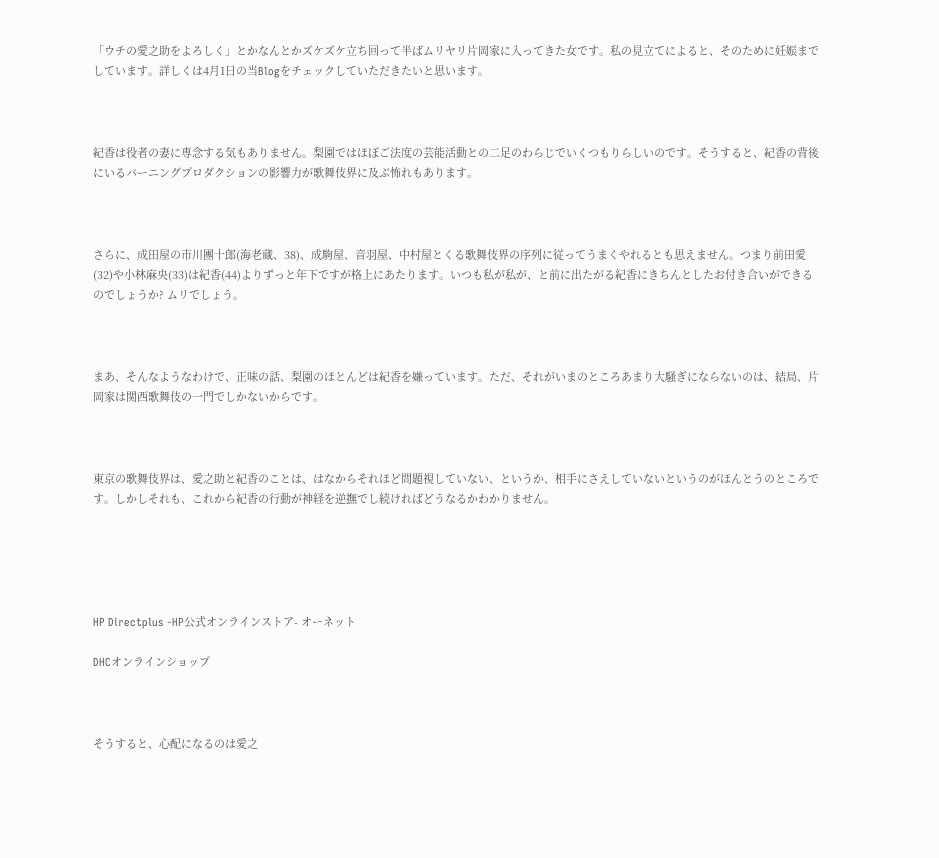「ウチの愛之助をよろしく」とかなんとかズケズケ立ち回って半ばムリヤリ片岡家に入ってきた女です。私の見立てによると、そのために妊娠までしています。詳しくは4月1日の当Blogをチェックしていただきたいと思います。



紀香は役者の妻に専念する気もありません。梨園ではほぼご法度の芸能活動との二足のわらじでいくつもりらしいのです。そうすると、紀香の背後にいるバーニングプロダクションの影響力が歌舞伎界に及ぶ怖れもあります。



さらに、成田屋の市川團十郎(海老蔵、38)、成駒屋、音羽屋、中村屋とくる歌舞伎界の序列に従ってうまくやれるとも思えません。つまり前田愛(32)や小林麻央(33)は紀香(44)よりずっと年下ですが格上にあたります。いつも私が私が、と前に出たがる紀香にきちんとしたお付き合いができるのでしょうか? ムリでしょう。



まあ、そんなようなわけで、正味の話、梨園のほとんどは紀香を嫌っています。ただ、それがいまのところあまり大騒ぎにならないのは、結局、片岡家は関西歌舞伎の一門でしかないからです。



東京の歌舞伎界は、愛之助と紀香のことは、はなからそれほど問題視していない、というか、相手にさえしていないというのがほんとうのところです。しかしそれも、これから紀香の行動が神経を逆撫でし続ければどうなるかわかりません。





HP Directplus -HP公式オンラインストア- オーネット

DHCオンラインショップ



そうすると、心配になるのは愛之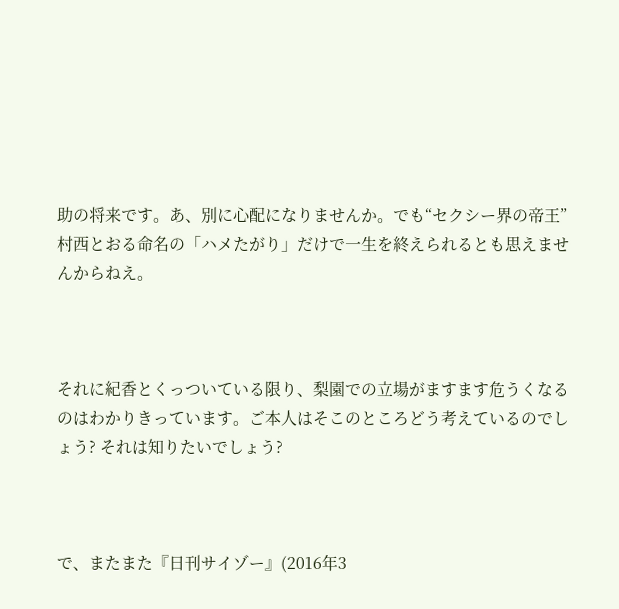助の将来です。あ、別に心配になりませんか。でも“セクシー界の帝王”村西とおる命名の「ハメたがり」だけで一生を終えられるとも思えませんからねえ。



それに紀香とくっついている限り、梨園での立場がますます危うくなるのはわかりきっています。ご本人はそこのところどう考えているのでしょう? それは知りたいでしょう?



で、またまた『日刊サイゾー』(2016年3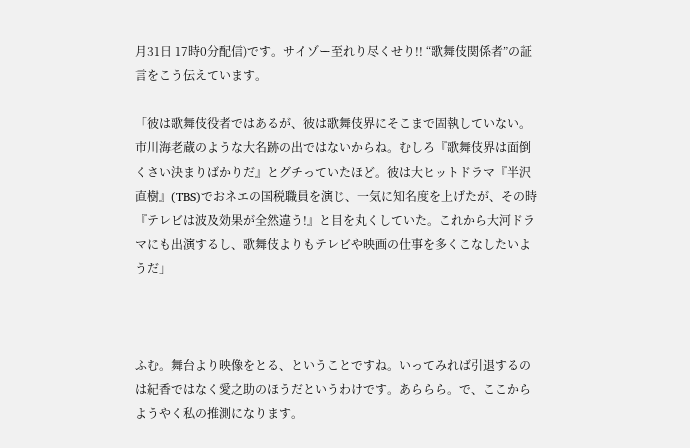月31日 17時0分配信)です。サイゾー至れり尽くせり!! “歌舞伎関係者”の証言をこう伝えています。

「彼は歌舞伎役者ではあるが、彼は歌舞伎界にそこまで固執していない。市川海老蔵のような大名跡の出ではないからね。むしろ『歌舞伎界は面倒くさい決まりばかりだ』とグチっていたほど。彼は大ヒットドラマ『半沢直樹』(TBS)でおネエの国税職員を演じ、一気に知名度を上げたが、その時『テレビは波及効果が全然違う!』と目を丸くしていた。これから大河ドラマにも出演するし、歌舞伎よりもテレビや映画の仕事を多くこなしたいようだ」



ふむ。舞台より映像をとる、ということですね。いってみれば引退するのは紀香ではなく愛之助のほうだというわけです。あららら。で、ここからようやく私の推測になります。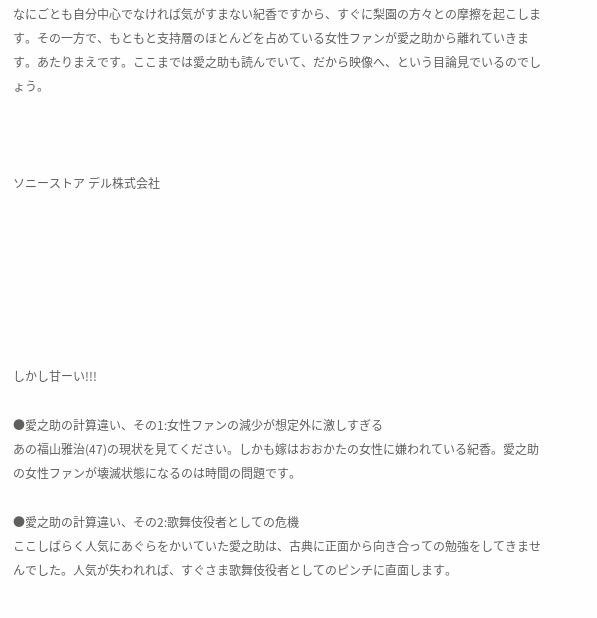なにごとも自分中心でなければ気がすまない紀香ですから、すぐに梨園の方々との摩擦を起こします。その一方で、もともと支持層のほとんどを占めている女性ファンが愛之助から離れていきます。あたりまえです。ここまでは愛之助も読んでいて、だから映像へ、という目論見でいるのでしょう。



ソニーストア デル株式会社







しかし甘ーい!!!

●愛之助の計算違い、その1:女性ファンの減少が想定外に激しすぎる
あの福山雅治(47)の現状を見てください。しかも嫁はおおかたの女性に嫌われている紀香。愛之助の女性ファンが壊滅状態になるのは時間の問題です。

●愛之助の計算違い、その2:歌舞伎役者としての危機
ここしばらく人気にあぐらをかいていた愛之助は、古典に正面から向き合っての勉強をしてきませんでした。人気が失われれば、すぐさま歌舞伎役者としてのピンチに直面します。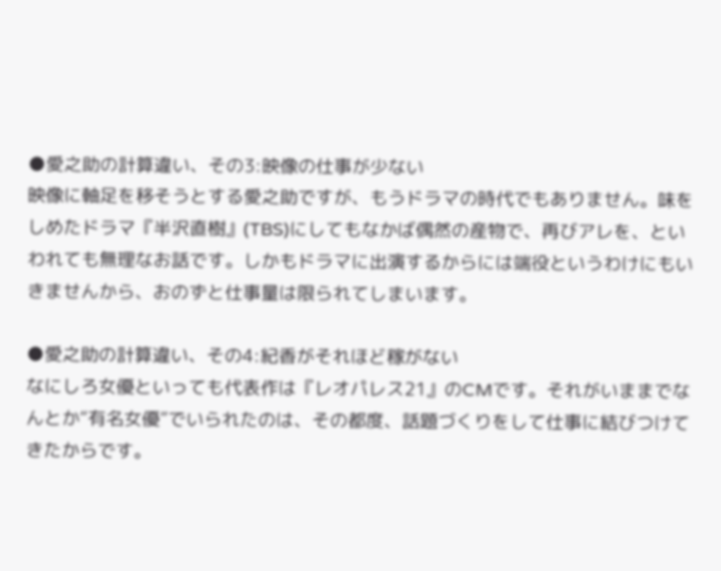●愛之助の計算違い、その3:映像の仕事が少ない
映像に軸足を移そうとする愛之助ですが、もうドラマの時代でもありません。味をしめたドラマ『半沢直樹』(TBS)にしてもなかば偶然の産物で、再びアレを、といわれても無理なお話です。しかもドラマに出演するからには端役というわけにもいきませんから、おのずと仕事量は限られてしまいます。

●愛之助の計算違い、その4:紀香がそれほど稼がない
なにしろ女優といっても代表作は『レオパレス21』のCMです。それがいままでなんとか“有名女優”でいられたのは、その都度、話題づくりをして仕事に結びつけてきたからです。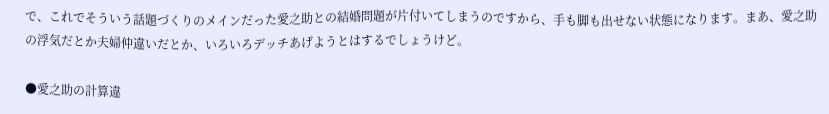で、これでそういう話題づくりのメインだった愛之助との結婚問題が片付いてしまうのですから、手も脚も出せない状態になります。まあ、愛之助の浮気だとか夫婦仲違いだとか、いろいろデッチあげようとはするでしょうけど。

●愛之助の計算違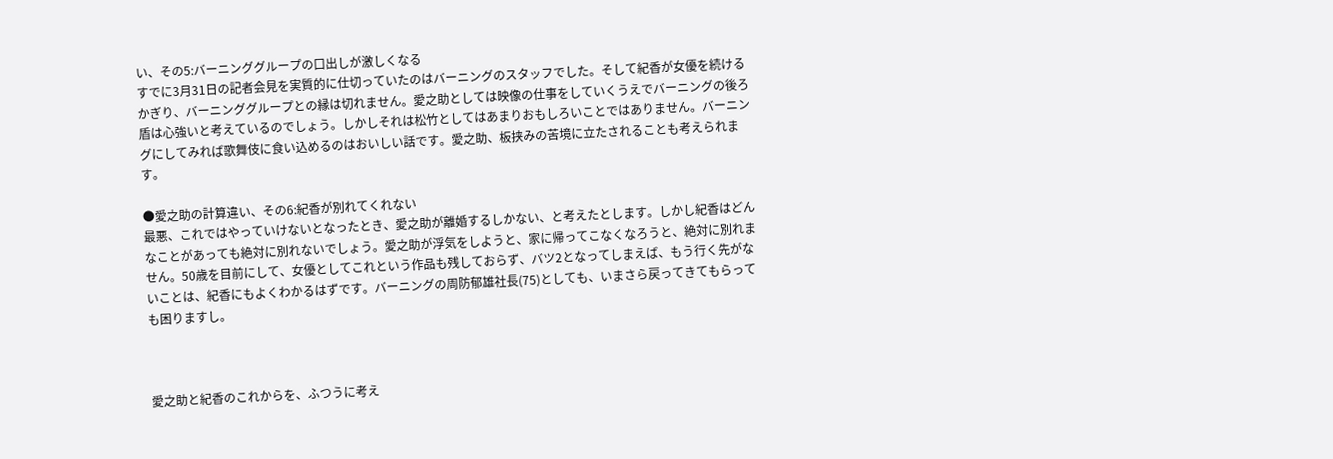い、その5:バーニンググループの口出しが激しくなる
すでに3月31日の記者会見を実質的に仕切っていたのはバーニングのスタッフでした。そして紀香が女優を続けるかぎり、バーニンググループとの縁は切れません。愛之助としては映像の仕事をしていくうえでバーニングの後ろ盾は心強いと考えているのでしょう。しかしそれは松竹としてはあまりおもしろいことではありません。バーニングにしてみれば歌舞伎に食い込めるのはおいしい話です。愛之助、板挟みの苦境に立たされることも考えられます。

●愛之助の計算違い、その6:紀香が別れてくれない
最悪、これではやっていけないとなったとき、愛之助が離婚するしかない、と考えたとします。しかし紀香はどんなことがあっても絶対に別れないでしょう。愛之助が浮気をしようと、家に帰ってこなくなろうと、絶対に別れません。50歳を目前にして、女優としてこれという作品も残しておらず、バツ2となってしまえば、もう行く先がないことは、紀香にもよくわかるはずです。バーニングの周防郁雄社長(75)としても、いまさら戻ってきてもらっても困りますし。



愛之助と紀香のこれからを、ふつうに考え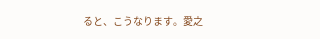ると、こうなります。愛之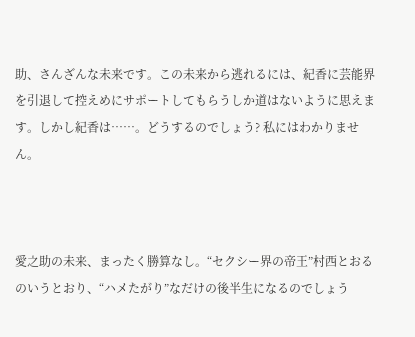助、さんざんな未来です。この未来から逃れるには、紀香に芸能界を引退して控えめにサポートしてもらうしか道はないように思えます。しかし紀香は……。どうするのでしょう? 私にはわかりません。



愛之助の未来、まったく勝算なし。“セクシー界の帝王”村西とおるのいうとおり、“ハメたがり”なだけの後半生になるのでしょう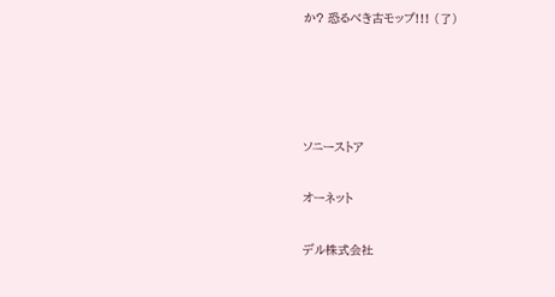か? 恐るべき古モップ!!! (了)




ソニーストア

オーネット

デル株式会社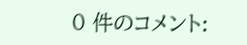0 件のコメント: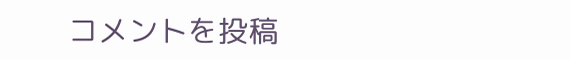コメントを投稿